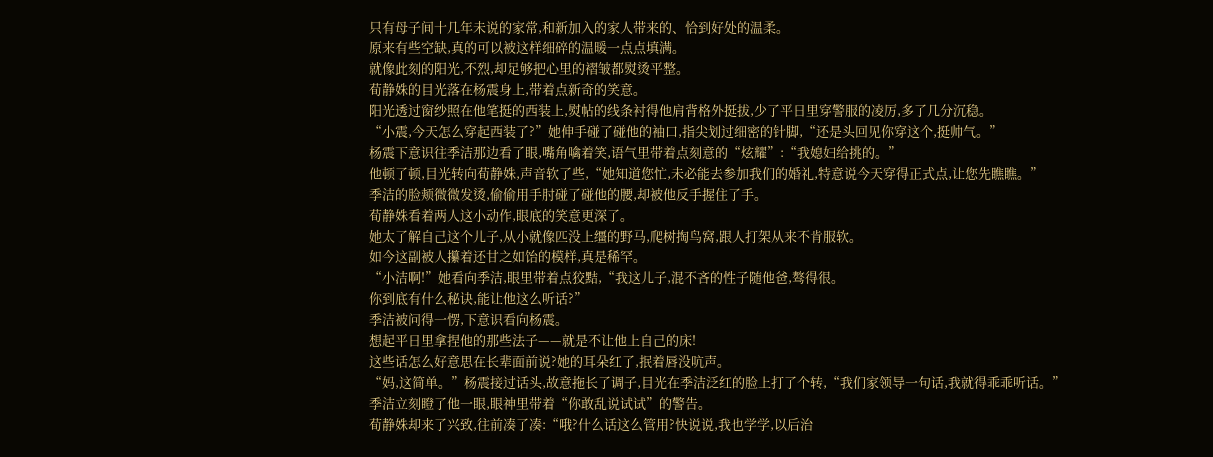只有母子间十几年未说的家常,和新加入的家人带来的、恰到好处的温柔。
原来有些空缺,真的可以被这样细碎的温暖一点点填满。
就像此刻的阳光,不烈,却足够把心里的褶皱都熨烫平整。
荀静姝的目光落在杨震身上,带着点新奇的笑意。
阳光透过窗纱照在他笔挺的西装上,熨帖的线条衬得他肩背格外挺拔,少了平日里穿警服的凌厉,多了几分沉稳。
“小震,今天怎么穿起西装了?”她伸手碰了碰他的袖口,指尖划过细密的针脚,“还是头回见你穿这个,挺帅气。”
杨震下意识往季洁那边看了眼,嘴角噙着笑,语气里带着点刻意的“炫耀”:“我媳妇给挑的。”
他顿了顿,目光转向荀静姝,声音软了些,“她知道您忙,未必能去参加我们的婚礼,特意说今天穿得正式点,让您先瞧瞧。”
季洁的脸颊微微发烫,偷偷用手肘碰了碰他的腰,却被他反手握住了手。
荀静姝看着两人这小动作,眼底的笑意更深了。
她太了解自己这个儿子,从小就像匹没上缰的野马,爬树掏鸟窝,跟人打架从来不肯服软。
如今这副被人攥着还甘之如饴的模样,真是稀罕。
“小洁啊!”她看向季洁,眼里带着点狡黠,“我这儿子,混不吝的性子随他爸,骜得很。
你到底有什么秘诀,能让他这么听话?”
季洁被问得一愣,下意识看向杨震。
想起平日里拿捏他的那些法子——就是不让他上自己的床!
这些话怎么好意思在长辈面前说?她的耳朵红了,抿着唇没吭声。
“妈,这简单。”杨震接过话头,故意拖长了调子,目光在季洁泛红的脸上打了个转,“我们家领导一句话,我就得乖乖听话。”
季洁立刻瞪了他一眼,眼神里带着“你敢乱说试试”的警告。
荀静姝却来了兴致,往前凑了凑:“哦?什么话这么管用?快说说,我也学学,以后治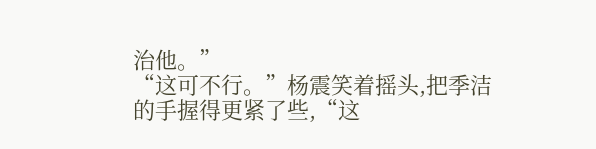治他。”
“这可不行。”杨震笑着摇头,把季洁的手握得更紧了些,“这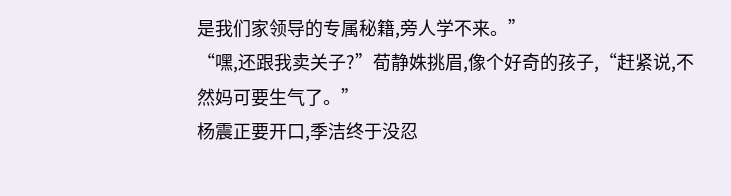是我们家领导的专属秘籍,旁人学不来。”
“嘿,还跟我卖关子?”荀静姝挑眉,像个好奇的孩子,“赶紧说,不然妈可要生气了。”
杨震正要开口,季洁终于没忍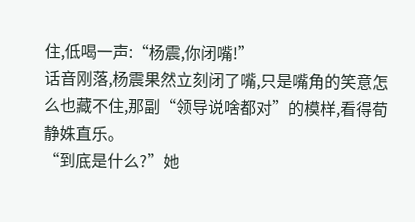住,低喝一声:“杨震,你闭嘴!”
话音刚落,杨震果然立刻闭了嘴,只是嘴角的笑意怎么也藏不住,那副“领导说啥都对”的模样,看得荀静姝直乐。
“到底是什么?”她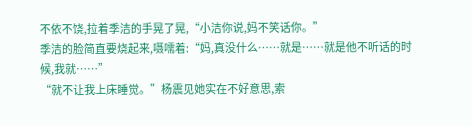不依不饶,拉着季洁的手晃了晃,“小洁你说,妈不笑话你。”
季洁的脸简直要烧起来,嗫嚅着:“妈,真没什么……就是……就是他不听话的时候,我就……”
“就不让我上床睡觉。”杨震见她实在不好意思,索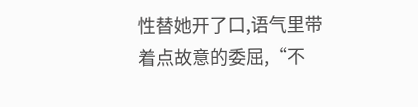性替她开了口,语气里带着点故意的委屈,“不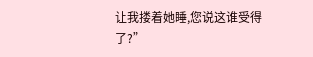让我搂着她睡,您说这谁受得了?”